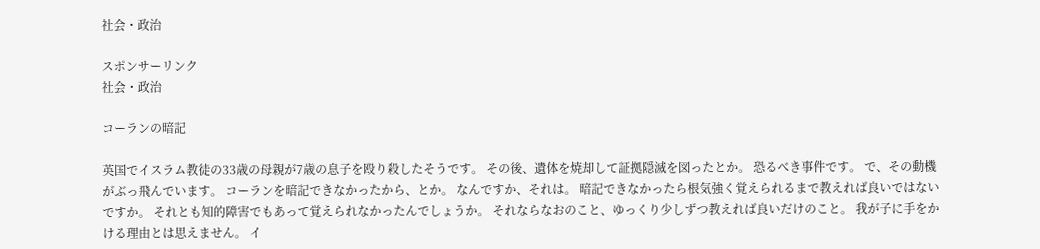社会・政治

スポンサーリンク
社会・政治

コーランの暗記

英国でイスラム教徒の33歳の母親が7歳の息子を殴り殺したそうです。 その後、遺体を焼却して証拠隠滅を図ったとか。 恐るべき事件です。 で、その動機がぶっ飛んでいます。 コーランを暗記できなかったから、とか。 なんですか、それは。 暗記できなかったら根気強く覚えられるまで教えれば良いではないですか。 それとも知的障害でもあって覚えられなかったんでしょうか。 それならなおのこと、ゆっくり少しずつ教えれば良いだけのこと。 我が子に手をかける理由とは思えません。 イ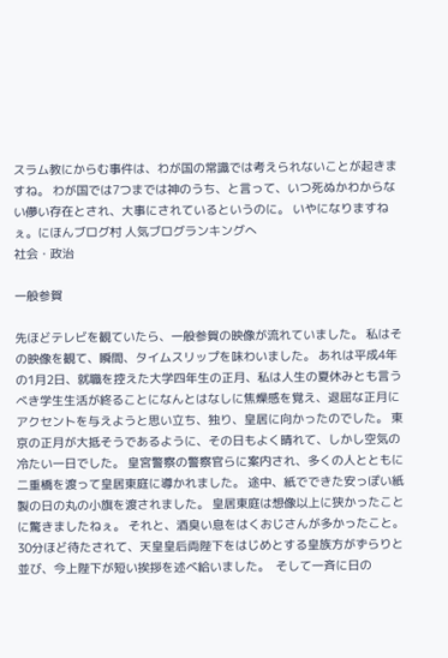スラム教にからむ事件は、わが国の常識では考えられないことが起きますね。 わが国では7つまでは神のうち、と言って、いつ死ぬかわからない儚い存在とされ、大事にされているというのに。 いやになりますねぇ。にほんブログ村 人気ブログランキングへ
社会・政治

一般参賀

先ほどテレビを観ていたら、一般参賀の映像が流れていました。 私はその映像を観て、瞬間、タイムスリップを味わいました。 あれは平成4年の1月2日、就職を控えた大学四年生の正月、私は人生の夏休みとも言うべき学生生活が終ることになんとはなしに焦燥感を覚え、退屈な正月にアクセントを与えようと思い立ち、独り、皇居に向かったのでした。 東京の正月が大抵そうであるように、その日もよく晴れて、しかし空気の冷たい一日でした。 皇宮警察の警察官らに案内され、多くの人とともに二重橋を渡って皇居東庭に導かれました。 途中、紙でできた安っぽい紙製の日の丸の小旗を渡されました。 皇居東庭は想像以上に狭かったことに驚きましたねぇ。 それと、酒臭い息をはくおじさんが多かったこと。 30分ほど待たされて、天皇皇后両陛下をはじめとする皇族方がずらりと並び、今上陛下が短い挨拶を述べ給いました。  そして一斉に日の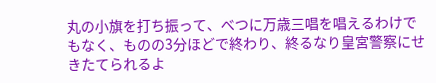丸の小旗を打ち振って、べつに万歳三唱を唱えるわけでもなく、ものの3分ほどで終わり、終るなり皇宮警察にせきたてられるよ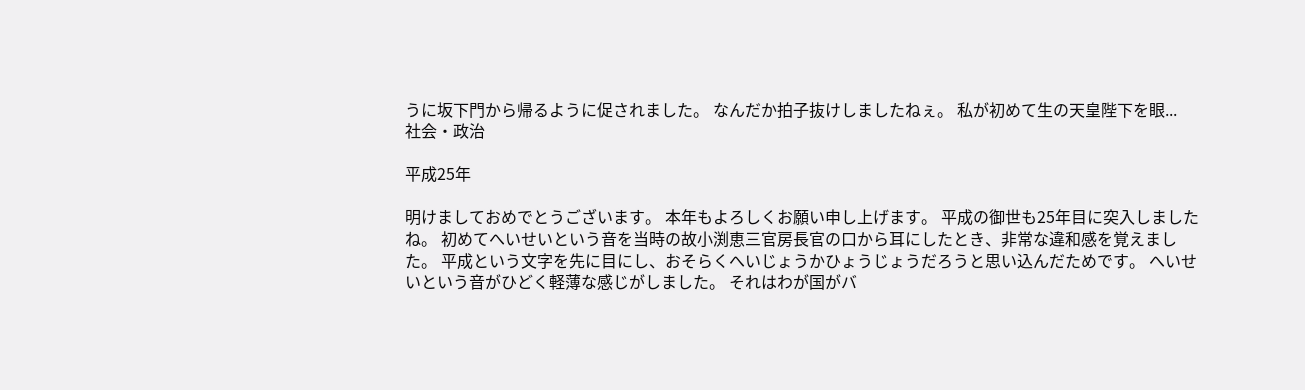うに坂下門から帰るように促されました。 なんだか拍子抜けしましたねぇ。 私が初めて生の天皇陛下を眼...
社会・政治

平成25年

明けましておめでとうございます。 本年もよろしくお願い申し上げます。 平成の御世も25年目に突入しましたね。 初めてへいせいという音を当時の故小渕恵三官房長官の口から耳にしたとき、非常な違和感を覚えました。 平成という文字を先に目にし、おそらくへいじょうかひょうじょうだろうと思い込んだためです。 へいせいという音がひどく軽薄な感じがしました。 それはわが国がバ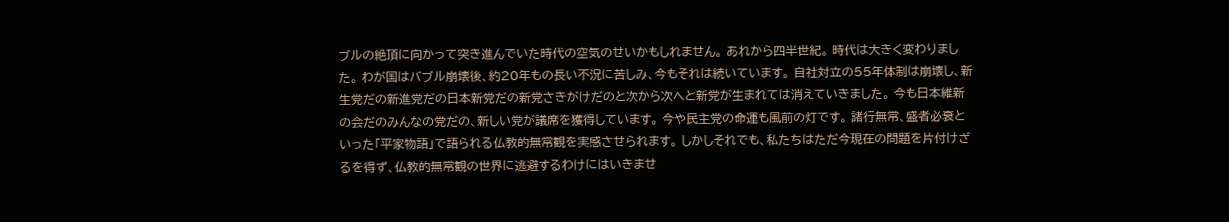ブルの絶頂に向かって突き進んでいた時代の空気のせいかもしれません。 あれから四半世紀。 時代は大きく変わりました。 わが国はバブル崩壊後、約20年もの長い不況に苦しみ、今もそれは続いています。 自社対立の55年体制は崩壊し、新生党だの新進党だの日本新党だの新党さきがけだのと次から次へと新党が生まれては消えていきました。 今も日本維新の会だのみんなの党だの、新しい党が議席を獲得しています。 今や民主党の命運も風前の灯です。 諸行無常、盛者必衰といった「平家物語」で語られる仏教的無常観を実感させられます。 しかしそれでも、私たちはただ今現在の問題を片付けざるを得ず、仏教的無常観の世界に逃避するわけにはいきませ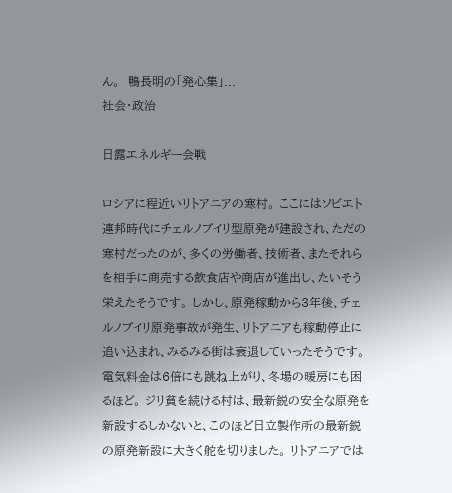ん。  鴨長明の「発心集」...
社会・政治

日露エネルギー会戦

ロシアに程近いリトアニアの寒村。 ここにはソビエト連邦時代にチェルノブイリ型原発が建設され、ただの寒村だったのが、多くの労働者、技術者、またそれらを相手に商売する飲食店や商店が進出し、たいそう栄えたそうです。 しかし、原発稼動から3年後、チェルノブイリ原発事故が発生、リトアニアも稼動停止に追い込まれ、みるみる街は衰退していったそうです。 電気料金は6倍にも跳ね上がり、冬場の暖房にも困るほど。 ジリ貧を続ける村は、最新鋭の安全な原発を新設するしかないと、このほど日立製作所の最新鋭の原発新設に大きく舵を切りました。 リトアニアでは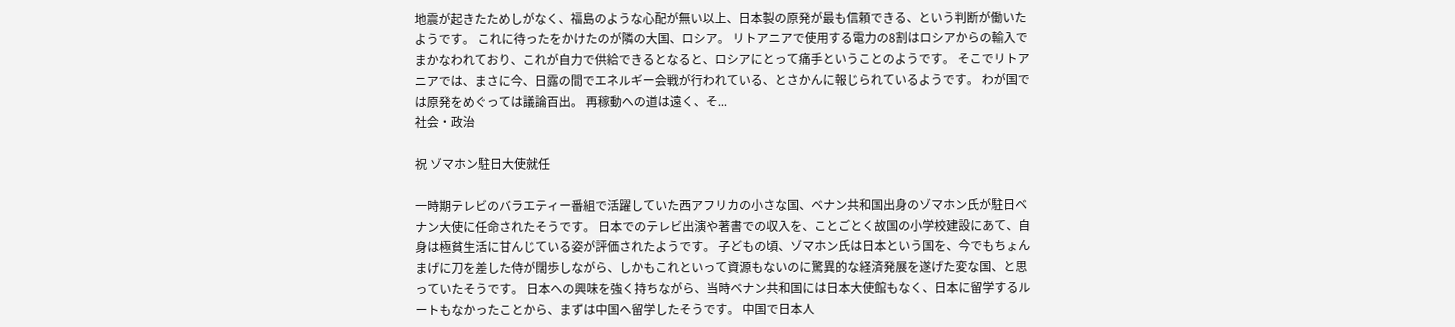地震が起きたためしがなく、福島のような心配が無い以上、日本製の原発が最も信頼できる、という判断が働いたようです。 これに待ったをかけたのが隣の大国、ロシア。 リトアニアで使用する電力の8割はロシアからの輸入でまかなわれており、これが自力で供給できるとなると、ロシアにとって痛手ということのようです。 そこでリトアニアでは、まさに今、日露の間でエネルギー会戦が行われている、とさかんに報じられているようです。 わが国では原発をめぐっては議論百出。 再稼動への道は遠く、そ...
社会・政治

祝 ゾマホン駐日大使就任

一時期テレビのバラエティー番組で活躍していた西アフリカの小さな国、ベナン共和国出身のゾマホン氏が駐日ベナン大使に任命されたそうです。 日本でのテレビ出演や著書での収入を、ことごとく故国の小学校建設にあて、自身は極貧生活に甘んじている姿が評価されたようです。 子どもの頃、ゾマホン氏は日本という国を、今でもちょんまげに刀を差した侍が闊歩しながら、しかもこれといって資源もないのに驚異的な経済発展を遂げた変な国、と思っていたそうです。 日本への興味を強く持ちながら、当時ベナン共和国には日本大使館もなく、日本に留学するルートもなかったことから、まずは中国へ留学したそうです。 中国で日本人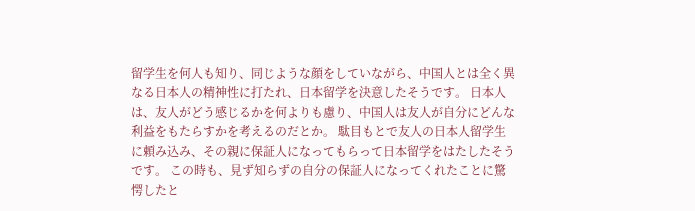留学生を何人も知り、同じような顔をしていながら、中国人とは全く異なる日本人の精神性に打たれ、日本留学を決意したそうです。 日本人は、友人がどう感じるかを何よりも慮り、中国人は友人が自分にどんな利益をもたらすかを考えるのだとか。 駄目もとで友人の日本人留学生に頼み込み、その親に保証人になってもらって日本留学をはたしたそうです。 この時も、見ず知らずの自分の保証人になってくれたことに驚愕したと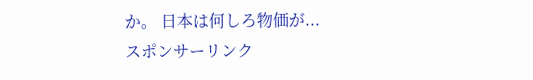か。 日本は何しろ物価が...
スポンサーリンク